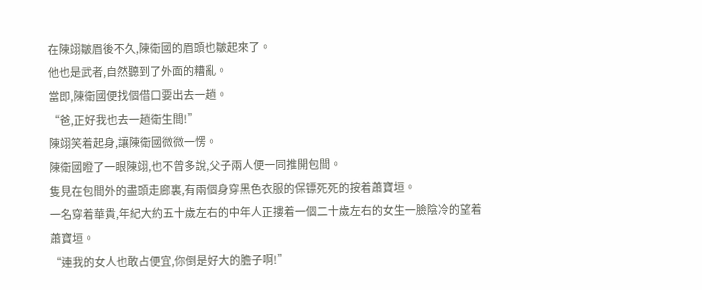在陳翊皺眉後不久,陳衛國的眉頭也皺起來了。
他也是武者,自然聽到了外面的糟亂。
當即,陳衛國便找個借口要出去一趟。
“爸,正好我也去一趟衛生間!”
陳翊笑着起身,讓陳衛國微微一愣。
陳衛國瞪了一眼陳翊,也不曾多說,父子兩人便一同推開包間。
隻見在包間外的盡頭走廊裏,有兩個身穿黑色衣服的保镖死死的按着蕭寶垣。
一名穿着華貴,年紀大約五十歲左右的中年人正摟着一個二十歲左右的女生一臉陰冷的望着蕭寶垣。
“連我的女人也敢占便宜,你倒是好大的膽子啊!”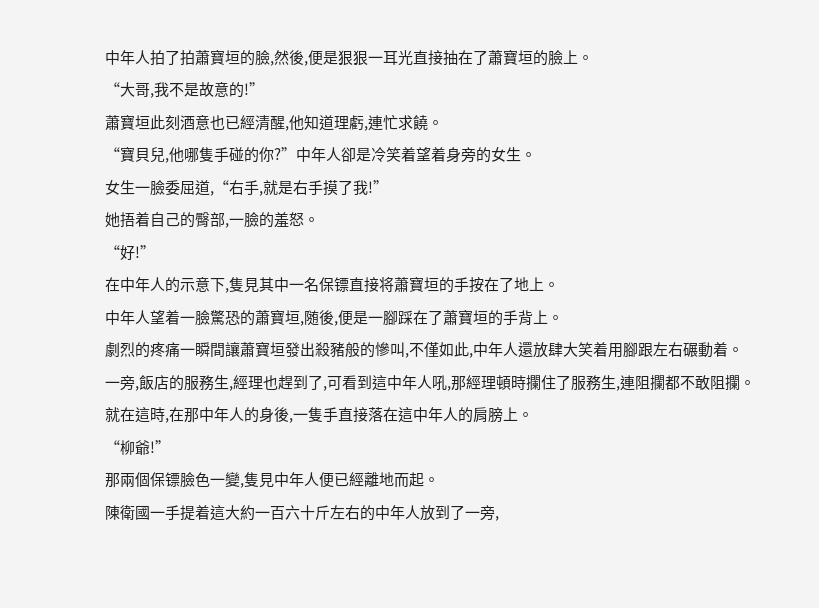中年人拍了拍蕭寶垣的臉,然後,便是狠狠一耳光直接抽在了蕭寶垣的臉上。
“大哥,我不是故意的!”
蕭寶垣此刻酒意也已經清醒,他知道理虧,連忙求饒。
“寶貝兒,他哪隻手碰的你?”中年人卻是冷笑着望着身旁的女生。
女生一臉委屈道,“右手,就是右手摸了我!”
她捂着自己的臀部,一臉的羞怒。
“好!”
在中年人的示意下,隻見其中一名保镖直接将蕭寶垣的手按在了地上。
中年人望着一臉驚恐的蕭寶垣,随後,便是一腳踩在了蕭寶垣的手背上。
劇烈的疼痛一瞬間讓蕭寶垣發出殺豬般的慘叫,不僅如此,中年人還放肆大笑着用腳跟左右碾動着。
一旁,飯店的服務生,經理也趕到了,可看到這中年人吼,那經理頓時攔住了服務生,連阻攔都不敢阻攔。
就在這時,在那中年人的身後,一隻手直接落在這中年人的肩膀上。
“柳爺!”
那兩個保镖臉色一變,隻見中年人便已經離地而起。
陳衛國一手提着這大約一百六十斤左右的中年人放到了一旁,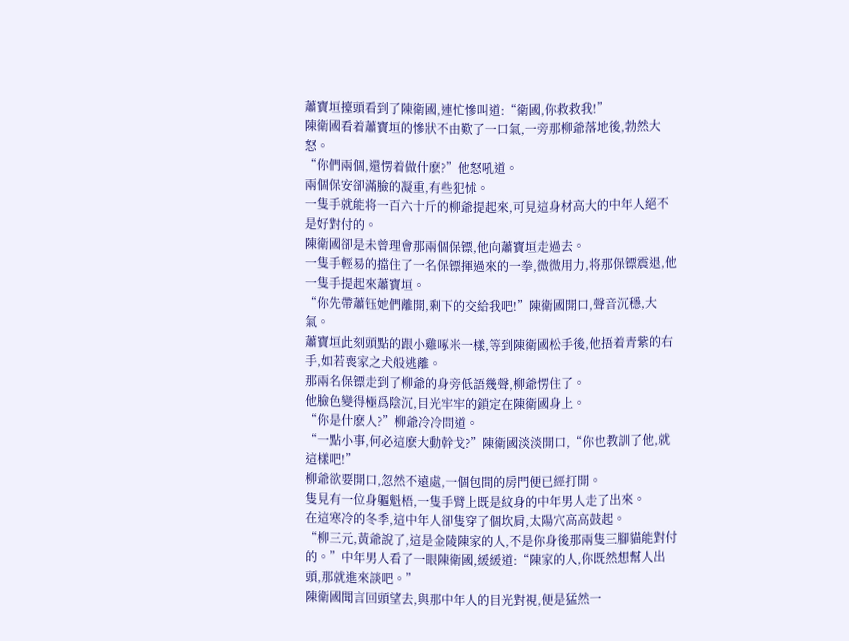蕭寶垣擡頭看到了陳衛國,連忙慘叫道:“衛國,你救救我!”
陳衛國看着蕭寶垣的慘狀不由歎了一口氣,一旁那柳爺落地後,勃然大怒。
“你們兩個,還愣着做什麽?”他怒吼道。
兩個保安卻滿臉的凝重,有些犯怵。
一隻手就能将一百六十斤的柳爺提起來,可見這身材高大的中年人絕不是好對付的。
陳衛國卻是未曾理會那兩個保镖,他向蕭寶垣走過去。
一隻手輕易的擋住了一名保镖揮過來的一拳,微微用力,将那保镖震退,他一隻手提起來蕭寶垣。
“你先帶蕭钰她們離開,剩下的交給我吧!”陳衛國開口,聲音沉穩,大氣。
蕭寶垣此刻頭點的跟小雞啄米一樣,等到陳衛國松手後,他捂着青紫的右手,如若喪家之犬般逃離。
那兩名保镖走到了柳爺的身旁低語幾聲,柳爺愣住了。
他臉色變得極爲陰沉,目光牢牢的鎖定在陳衛國身上。
“你是什麽人?”柳爺冷冷問道。
“一點小事,何必這麽大動幹戈?”陳衛國淡淡開口,“你也教訓了他,就這樣吧!”
柳爺欲要開口,忽然不遠處,一個包間的房門便已經打開。
隻見有一位身軀魁梧,一隻手臂上既是紋身的中年男人走了出來。
在這寒冷的冬季,這中年人卻隻穿了個坎肩,太陽穴高高鼓起。
“柳三元,黃爺說了,這是金陵陳家的人,不是你身後那兩隻三腳貓能對付的。”中年男人看了一眼陳衛國,緩緩道:“陳家的人,你既然想幫人出頭,那就進來談吧。”
陳衛國聞言回頭望去,與那中年人的目光對視,便是猛然一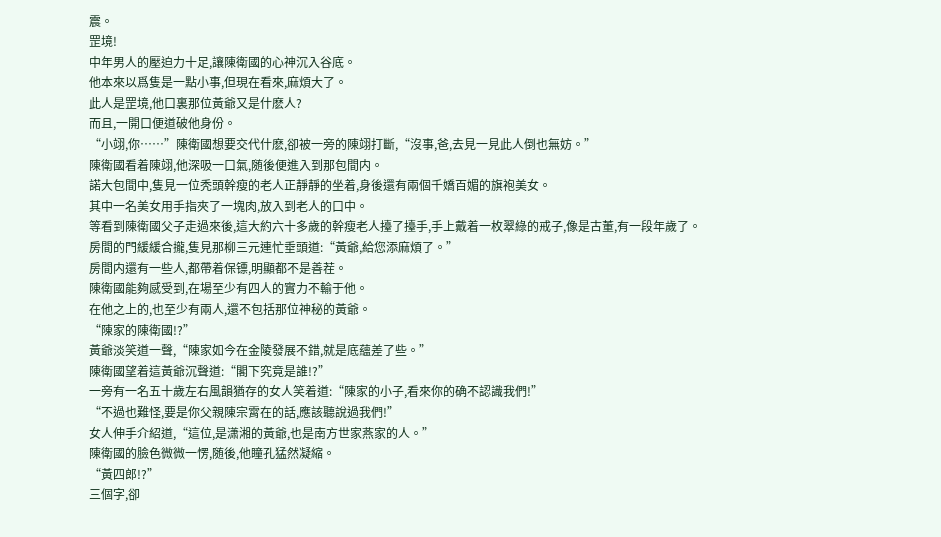震。
罡境!
中年男人的壓迫力十足,讓陳衛國的心神沉入谷底。
他本來以爲隻是一點小事,但現在看來,麻煩大了。
此人是罡境,他口裏那位黃爺又是什麽人?
而且,一開口便道破他身份。
“小翊,你……”陳衛國想要交代什麽,卻被一旁的陳翊打斷,“沒事,爸,去見一見此人倒也無妨。”
陳衛國看着陳翊,他深吸一口氣,随後便進入到那包間内。
諾大包間中,隻見一位秃頭幹瘦的老人正靜靜的坐着,身後還有兩個千嬌百媚的旗袍美女。
其中一名美女用手指夾了一塊肉,放入到老人的口中。
等看到陳衛國父子走過來後,這大約六十多歲的幹瘦老人擡了擡手,手上戴着一枚翠綠的戒子,像是古董,有一段年歲了。
房間的門緩緩合攏,隻見那柳三元連忙垂頭道:“黃爺,給您添麻煩了。”
房間内還有一些人,都帶着保镖,明顯都不是善茬。
陳衛國能夠感受到,在場至少有四人的實力不輸于他。
在他之上的,也至少有兩人,還不包括那位神秘的黃爺。
“陳家的陳衛國!?”
黃爺淡笑道一聲,“陳家如今在金陵發展不錯,就是底蘊差了些。”
陳衛國望着這黃爺沉聲道:“閣下究竟是誰!?”
一旁有一名五十歲左右風韻猶存的女人笑着道:“陳家的小子,看來你的确不認識我們!”
“不過也難怪,要是你父親陳宗霄在的話,應該聽說過我們!”
女人伸手介紹道,“這位,是潇湘的黃爺,也是南方世家燕家的人。”
陳衛國的臉色微微一愣,随後,他瞳孔猛然凝縮。
“黃四郎!?”
三個字,卻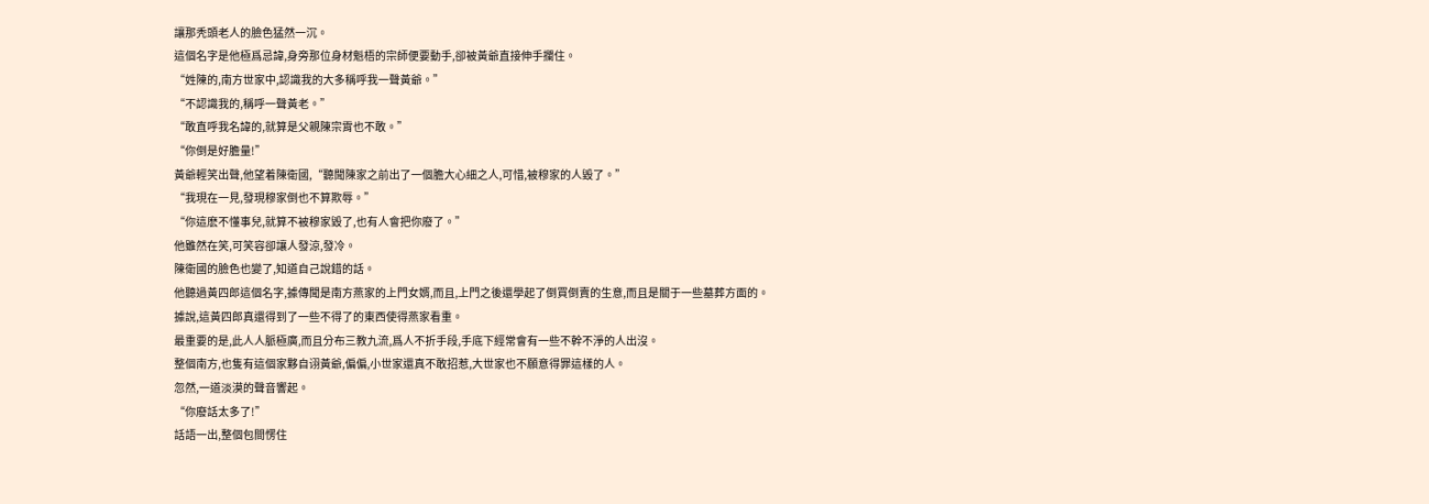讓那秃頭老人的臉色猛然一沉。
這個名字是他極爲忌諱,身旁那位身材魁梧的宗師便要動手,卻被黃爺直接伸手攔住。
“姓陳的,南方世家中,認識我的大多稱呼我一聲黃爺。”
“不認識我的,稱呼一聲黃老。”
“敢直呼我名諱的,就算是父親陳宗霄也不敢。”
“你倒是好膽量!”
黃爺輕笑出聲,他望着陳衛國,“聽聞陳家之前出了一個膽大心細之人,可惜,被穆家的人毀了。”
“我現在一見,發現穆家倒也不算欺辱。”
“你這麽不懂事兒,就算不被穆家毀了,也有人會把你廢了。”
他雖然在笑,可笑容卻讓人發涼,發冷。
陳衛國的臉色也變了,知道自己說錯的話。
他聽過黃四郎這個名字,據傳聞是南方燕家的上門女婿,而且,上門之後還學起了倒買倒賣的生意,而且是關于一些墓葬方面的。
據說,這黃四郎真還得到了一些不得了的東西使得燕家看重。
最重要的是,此人人脈極廣,而且分布三教九流,爲人不折手段,手底下經常會有一些不幹不淨的人出沒。
整個南方,也隻有這個家夥自诩黃爺,偏偏,小世家還真不敢招惹,大世家也不願意得罪這樣的人。
忽然,一道淡漠的聲音響起。
“你廢話太多了!”
話語一出,整個包間愣住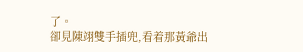了。
卻見陳翊雙手插兜,看着那黃爺出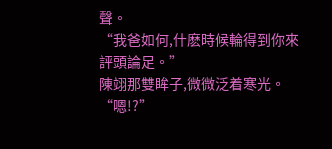聲。
“我爸如何,什麽時候輪得到你來評頭論足。”
陳翊那雙眸子,微微泛着寒光。
“嗯!?”